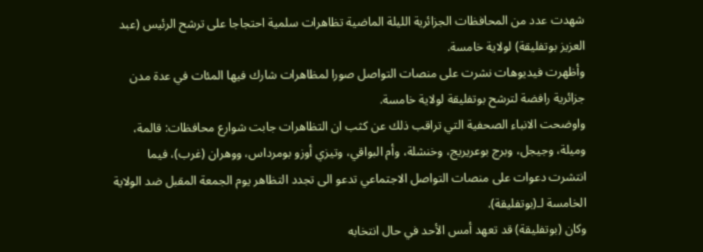شهدت عدد من المحافظات الجزائرية الليلة الماضية تظاهرات سلمية احتجاجا على ترشح الرئيس (عبد العزيز بوتفليقة) لولاية خامسة.
وأظهرت فيديوهات نشرت على منصات التواصل صورا لمظاهرات شارك فيها المئات في عدة مدن جزائرية رافضة لترشح بوتفليقة لولاية خامسة.
واوضحت الانباء الصحفية التي تراقب ذلك عن كثب ان التظاهرات جابت شوارع محافظات: قالمة، وميلة، وجيجل، وبرج بوعريريج، وخنشلة، وأم البواقي، وتيزي أوزو بومرداس، ووهران (غرب)، فيما انتشرت دعوات على منصات التواصل الاجتماعي تدعو الى تجدد التظاهر يوم الجمعة المقبل ضد الولاية الخامسة لـ(بوتفليقة).
وكان (بوتفليقة) قد تعهد أمس الأحد في حال انتخابه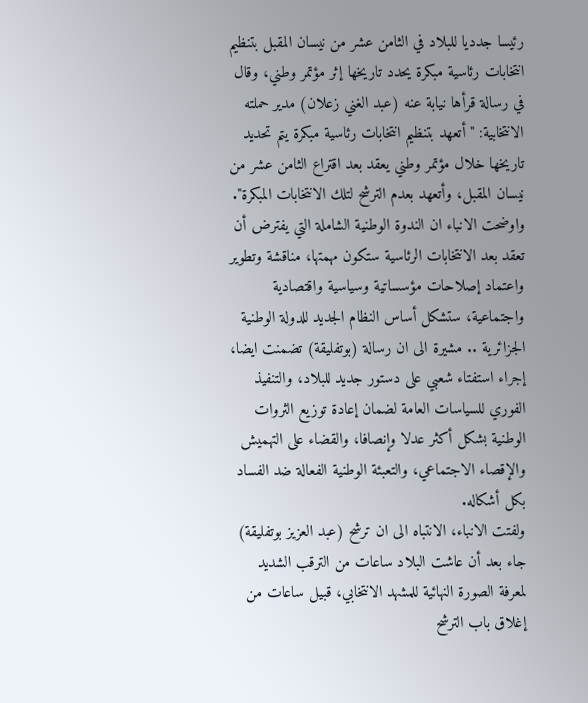رئيسا جدديا للبلاد في الثامن عشر من نيسان المقبل بتنظيم انتخابات رئاسية مبكرة يحدد تاريخها إثر مؤتمر وطني، وقال في رسالة قرأها نيابة عنه (عبد الغني زعلان) مدير حملته الانتخابية: "أتعهد بتنظيم انتخابات رئاسية مبكرة يتم تحديد تاريخها خلال مؤتمر وطني يعقد بعد اقتراع الثامن عشر من نيسان المقبل، وأتعهد بعدم الترشح لتلك الانتخابات المبكرة".
واوضحت الانباء ان الندوة الوطنية الشاملة التي يفترض أن تعقد بعد الانتخابات الرئاسية ستكون مهمتها، مناقشة وتطوير واعتماد إصلاحات مؤسساتية وسياسية واقتصادية واجتماعية، ستشكل أساس النظام الجديد للدولة الوطنية الجزائرية .. مشيرة الى ان رسالة (بوتفليقة) تضمنت ايضا، إجراء استفتاء شعبي على دستور جديد للبلاد، والتنفيذ الفوري للسياسات العامة لضمان إعادة توزيع الثروات الوطنية بشكل أكثر عدلا وإنصافا، والقضاء على التهميش والإقصاء الاجتماعي، والتعبئة الوطنية الفعالة ضد الفساد بكل أشكاله.
ولفتت الانباء، الانتباه الى ان ترشح (عبد العزيز بوتفليقة) جاء بعد أن عاشت البلاد ساعات من الترقب الشديد لمعرفة الصورة النهائية للمشهد الانتخابي، قبيل ساعات من إغلاق باب الترشح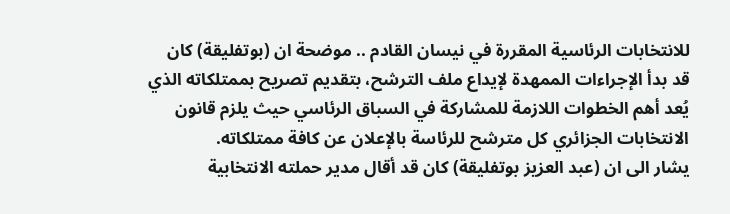للانتخابات الرئاسية المقررة في نيسان القادم .. موضحة ان (بوتفليقة) كان قد بدأ الإجراءات الممهدة لإيداع ملف الترشح، بتقديم تصريح بممتلكاته الذي يُعد أهم الخطوات اللازمة للمشاركة في السباق الرئاسي حيث يلزم قانون الانتخابات الجزائري كل مترشح للرئاسة بالإعلان عن كافة ممتلكاته.
يشار الى ان (عبد العزيز بوتفليقة) كان قد أقال مدير حملته الانتخابية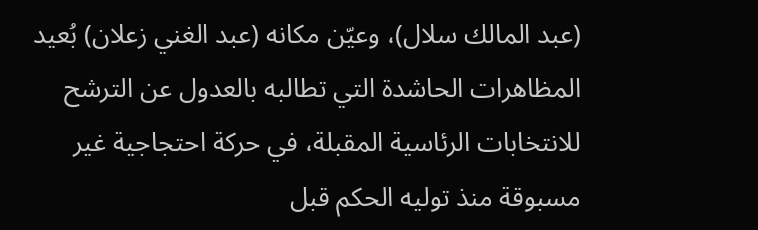(عبد المالك سلال)، وعيّن مكانه (عبد الغني زعلان) بُعيد المظاهرات الحاشدة التي تطالبه بالعدول عن الترشح للانتخابات الرئاسية المقبلة، في حركة احتجاجية غير مسبوقة منذ توليه الحكم قبل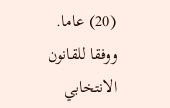(20) عاما.
ووفقا للقانون الانتخابي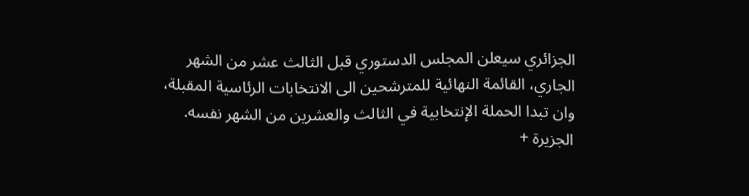الجزائري سيعلن المجلس الدستوري قبل الثالث عشر من الشهر الجاري، القائمة النهائية للمترشحين الى الانتخابات الرئاسية المقبلة، وان تبدا الحملة الإنتخابية في الثالث والعشرين من الشهر نفسه.
الجزيرة +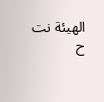الهيئة نت
ح